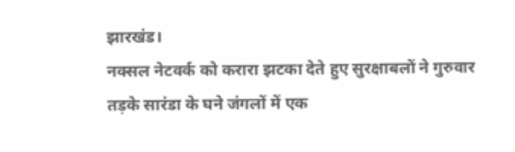झारखंड।
नक्सल नेटवर्क को करारा झटका देते हुए सुरक्षाबलों ने गुरुवार तड़के सारंडा के घने जंगलों में एक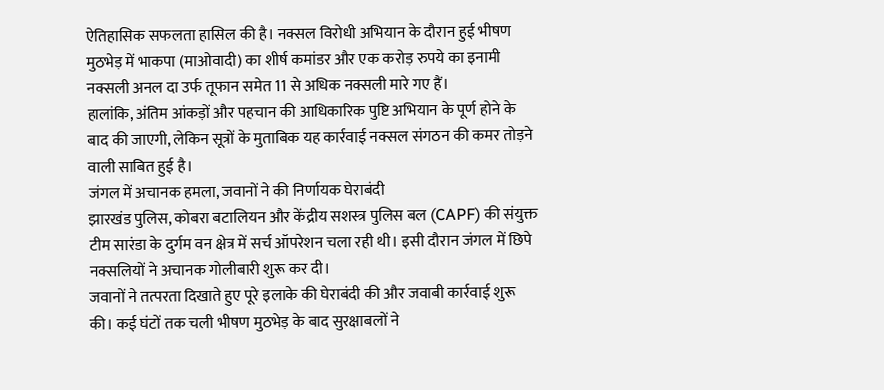ऐतिहासिक सफलता हासिल की है। नक्सल विरोधी अभियान के दौरान हुई भीषण मुठभेड़ में भाकपा (माओवादी) का शीर्ष कमांडर और एक करोड़ रुपये का इनामी नक्सली अनल दा उर्फ तूफान समेत 11 से अधिक नक्सली मारे गए हैं।
हालांकि, अंतिम आंकड़ों और पहचान की आधिकारिक पुष्टि अभियान के पूर्ण होने के बाद की जाएगी, लेकिन सूत्रों के मुताबिक यह कार्रवाई नक्सल संगठन की कमर तोड़ने वाली साबित हुई है।
जंगल में अचानक हमला, जवानों ने की निर्णायक घेराबंदी
झारखंड पुलिस, कोबरा बटालियन और केंद्रीय सशस्त्र पुलिस बल (CAPF) की संयुक्त टीम सारंडा के दुर्गम वन क्षेत्र में सर्च ऑपरेशन चला रही थी। इसी दौरान जंगल में छिपे नक्सलियों ने अचानक गोलीबारी शुरू कर दी।
जवानों ने तत्परता दिखाते हुए पूरे इलाके की घेराबंदी की और जवाबी कार्रवाई शुरू की। कई घंटों तक चली भीषण मुठभेड़ के बाद सुरक्षाबलों ने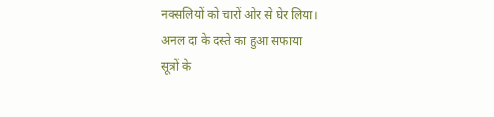नक्सलियों को चारों ओर से घेर लिया।
अनल दा के दस्ते का हुआ सफाया
सूत्रों के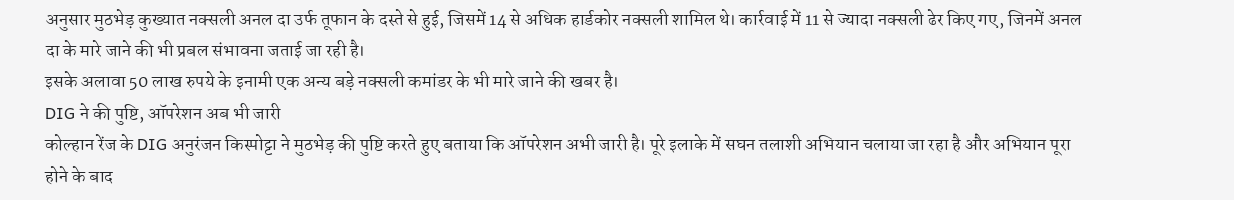अनुसार मुठभेड़ कुख्यात नक्सली अनल दा उर्फ तूफान के दस्ते से हुई, जिसमें 14 से अधिक हार्डकोर नक्सली शामिल थे। कार्रवाई में 11 से ज्यादा नक्सली ढेर किए गए, जिनमें अनल दा के मारे जाने की भी प्रबल संभावना जताई जा रही है।
इसके अलावा 50 लाख रुपये के इनामी एक अन्य बड़े नक्सली कमांडर के भी मारे जाने की खबर है।
DIG ने की पुष्टि, ऑपरेशन अब भी जारी
कोल्हान रेंज के DIG अनुरंजन किस्पोट्टा ने मुठभेड़ की पुष्टि करते हुए बताया कि ऑपरेशन अभी जारी है। पूरे इलाके में सघन तलाशी अभियान चलाया जा रहा है और अभियान पूरा होने के बाद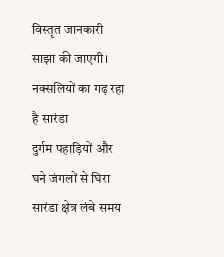विस्तृत जानकारी साझा की जाएगी।
नक्सलियों का गढ़ रहा है सारंडा
दुर्गम पहाड़ियों और घने जंगलों से घिरा सारंडा क्षेत्र लंबे समय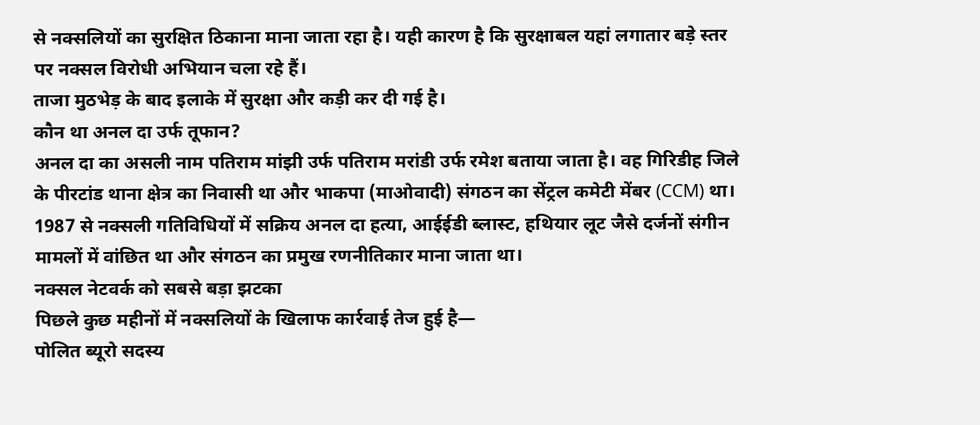से नक्सलियों का सुरक्षित ठिकाना माना जाता रहा है। यही कारण है कि सुरक्षाबल यहां लगातार बड़े स्तर पर नक्सल विरोधी अभियान चला रहे हैं।
ताजा मुठभेड़ के बाद इलाके में सुरक्षा और कड़ी कर दी गई है।
कौन था अनल दा उर्फ तूफान?
अनल दा का असली नाम पतिराम मांझी उर्फ पतिराम मरांडी उर्फ रमेश बताया जाता है। वह गिरिडीह जिले के पीरटांड थाना क्षेत्र का निवासी था और भाकपा (माओवादी) संगठन का सेंट्रल कमेटी मेंबर (CCM) था।
1987 से नक्सली गतिविधियों में सक्रिय अनल दा हत्या, आईईडी ब्लास्ट, हथियार लूट जैसे दर्जनों संगीन मामलों में वांछित था और संगठन का प्रमुख रणनीतिकार माना जाता था।
नक्सल नेटवर्क को सबसे बड़ा झटका
पिछले कुछ महीनों में नक्सलियों के खिलाफ कार्रवाई तेज हुई है—
पोलित ब्यूरो सदस्य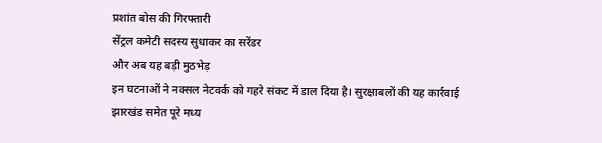प्रशांत बोस की गिरफ्तारी
सेंट्रल कमेटी सदस्य सुधाकर का सरेंडर
और अब यह बड़ी मुठभेड़
इन घटनाओं ने नक्सल नेटवर्क को गहरे संकट में डाल दिया है। सुरक्षाबलों की यह कार्रवाई झारखंड समेत पूरे मध्य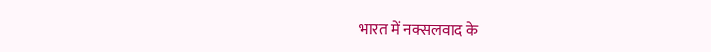भारत में नक्सलवाद के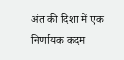अंत की दिशा में एक निर्णायक कदम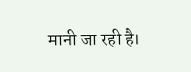मानी जा रही है।